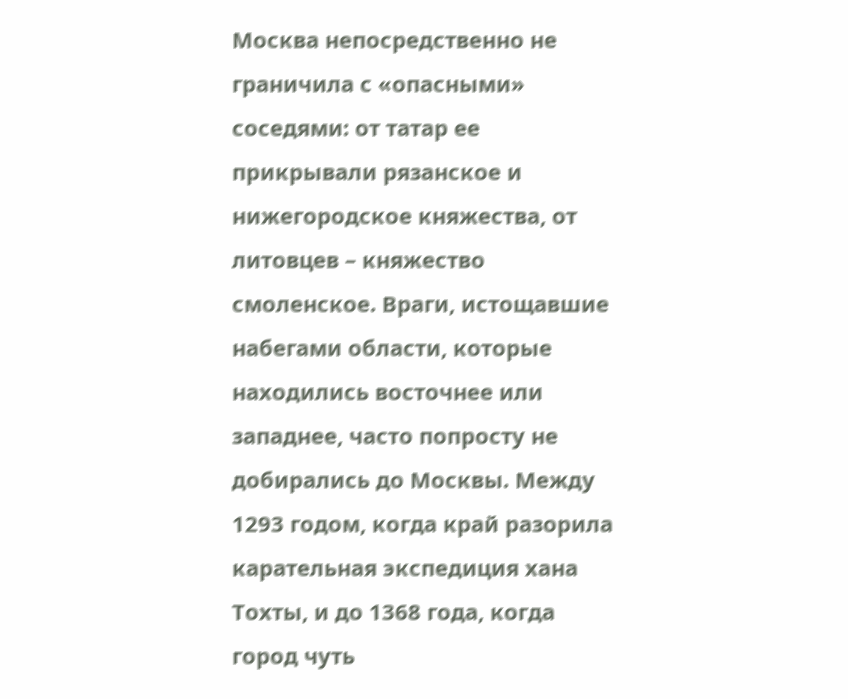Москва непосредственно не граничила с «опасными» соседями: от татар ее прикрывали рязанское и нижегородское княжества, от литовцев – княжество смоленское. Враги, истощавшие набегами области, которые находились восточнее или западнее, часто попросту не добирались до Москвы. Между 1293 годом, когда край разорила карательная экспедиция хана Тохты, и до 1368 года, когда город чуть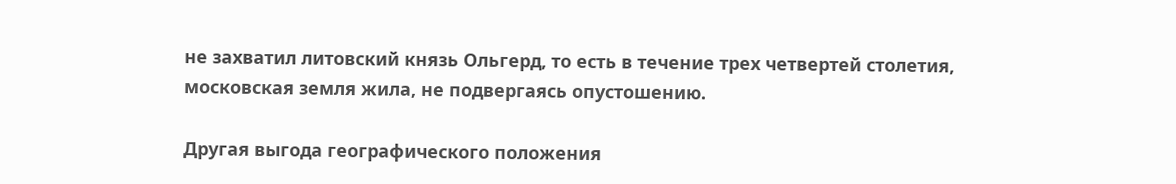не захватил литовский князь Ольгерд, то есть в течение трех четвертей столетия, московская земля жила, не подвергаясь опустошению.

Другая выгода географического положения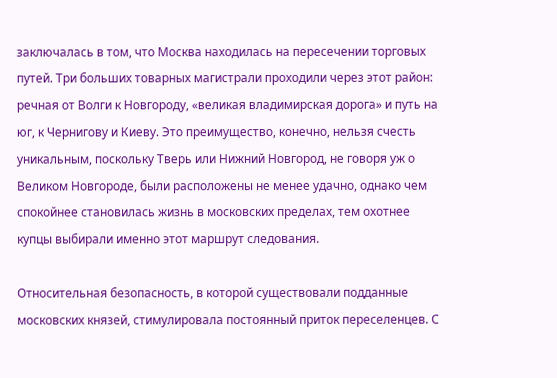заключалась в том, что Москва находилась на пересечении торговых путей. Три больших товарных магистрали проходили через этот район: речная от Волги к Новгороду, «великая владимирская дорога» и путь на юг, к Чернигову и Киеву. Это преимущество, конечно, нельзя счесть уникальным, поскольку Тверь или Нижний Новгород, не говоря уж о Великом Новгороде, были расположены не менее удачно, однако чем спокойнее становилась жизнь в московских пределах, тем охотнее купцы выбирали именно этот маршрут следования.

Относительная безопасность, в которой существовали подданные московских князей, стимулировала постоянный приток переселенцев. С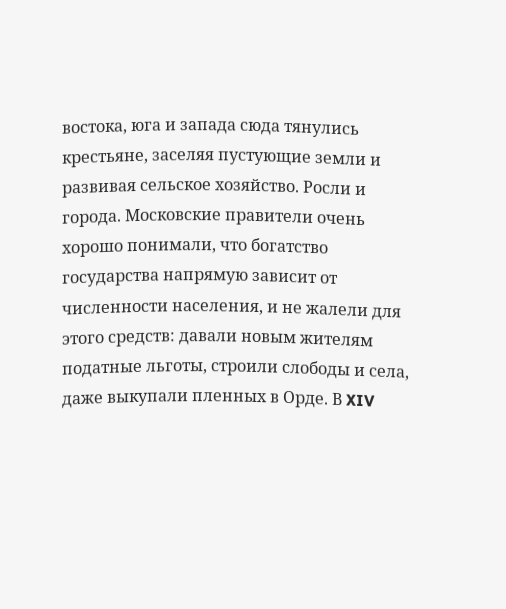востока, юга и запада сюда тянулись крестьяне, заселяя пустующие земли и развивая сельское хозяйство. Росли и города. Московские правители очень хорошо понимали, что богатство государства напрямую зависит от численности населения, и не жалели для этого средств: давали новым жителям податные льготы, строили слободы и села, даже выкупали пленных в Орде. В XIV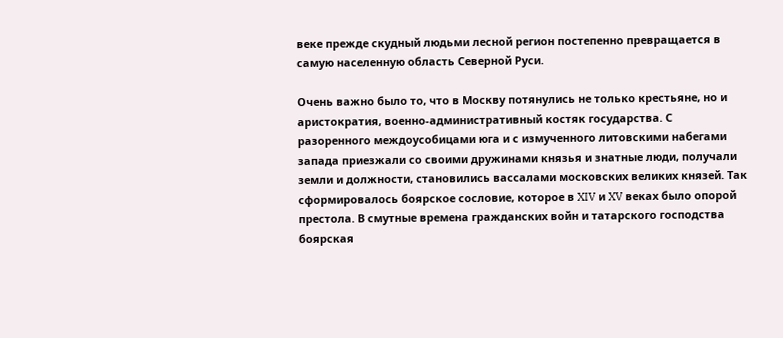веке прежде скудный людьми лесной регион постепенно превращается в самую населенную область Северной Руси.

Очень важно было то, что в Москву потянулись не только крестьяне, но и аристократия, военно-административный костяк государства. С разоренного междоусобицами юга и с измученного литовскими набегами запада приезжали со своими дружинами князья и знатные люди, получали земли и должности, становились вассалами московских великих князей. Так сформировалось боярское сословие, которое в XIV и XV веках было опорой престола. В смутные времена гражданских войн и татарского господства боярская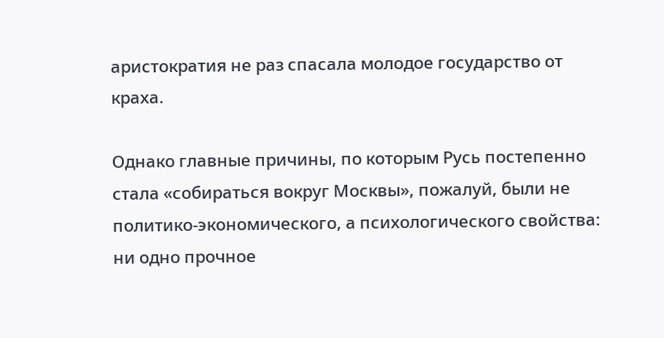аристократия не раз спасала молодое государство от краха.

Однако главные причины, по которым Русь постепенно стала «собираться вокруг Москвы», пожалуй, были не политико-экономического, а психологического свойства: ни одно прочное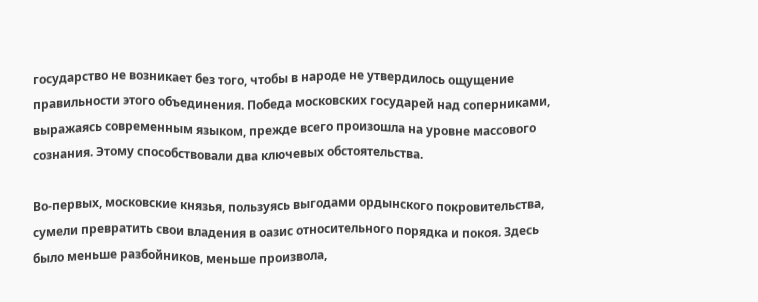государство не возникает без того, чтобы в народе не утвердилось ощущение правильности этого объединения. Победа московских государей над соперниками, выражаясь современным языком, прежде всего произошла на уровне массового сознания. Этому способствовали два ключевых обстоятельства.

Во-первых, московские князья, пользуясь выгодами ордынского покровительства, сумели превратить свои владения в оазис относительного порядка и покоя. Здесь было меньше разбойников, меньше произвола,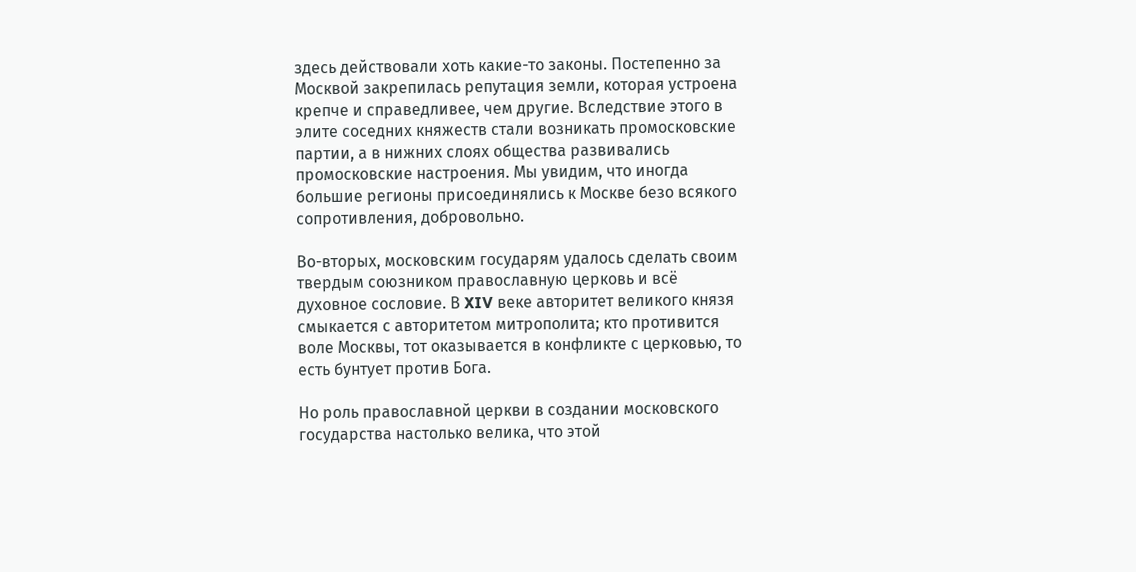здесь действовали хоть какие-то законы. Постепенно за Москвой закрепилась репутация земли, которая устроена крепче и справедливее, чем другие. Вследствие этого в элите соседних княжеств стали возникать промосковские партии, а в нижних слоях общества развивались промосковские настроения. Мы увидим, что иногда большие регионы присоединялись к Москве безо всякого сопротивления, добровольно.

Во-вторых, московским государям удалось сделать своим твердым союзником православную церковь и всё духовное сословие. В XIV веке авторитет великого князя смыкается с авторитетом митрополита; кто противится воле Москвы, тот оказывается в конфликте с церковью, то есть бунтует против Бога.

Но роль православной церкви в создании московского государства настолько велика, что этой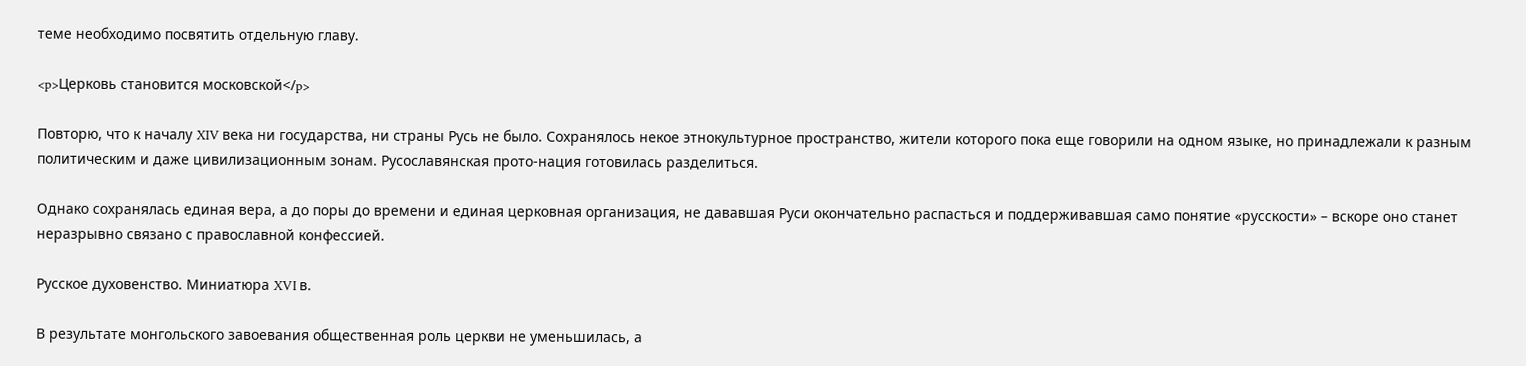теме необходимо посвятить отдельную главу.

<p>Церковь становится московской</p>

Повторю, что к началу XIV века ни государства, ни страны Русь не было. Сохранялось некое этнокультурное пространство, жители которого пока еще говорили на одном языке, но принадлежали к разным политическим и даже цивилизационным зонам. Русославянская прото-нация готовилась разделиться.

Однако сохранялась единая вера, а до поры до времени и единая церковная организация, не дававшая Руси окончательно распасться и поддерживавшая само понятие «русскости» – вскоре оно станет неразрывно связано с православной конфессией.

Русское духовенство. Миниатюра XVI в.

В результате монгольского завоевания общественная роль церкви не уменьшилась, а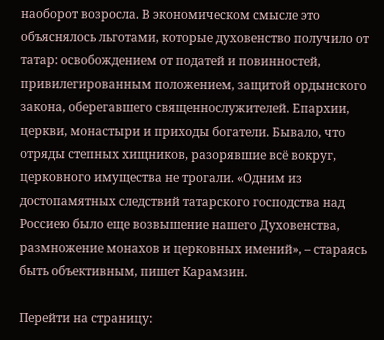наоборот возросла. В экономическом смысле это объяснялось льготами, которые духовенство получило от татар: освобождением от податей и повинностей, привилегированным положением, защитой ордынского закона, оберегавшего священнослужителей. Епархии, церкви, монастыри и приходы богатели. Бывало, что отряды степных хищников, разорявшие всё вокруг, церковного имущества не трогали. «Одним из достопамятных следствий татарского господства над Россиею было еще возвышение нашего Духовенства, размножение монахов и церковных имений», – стараясь быть объективным, пишет Карамзин.

Перейти на страницу: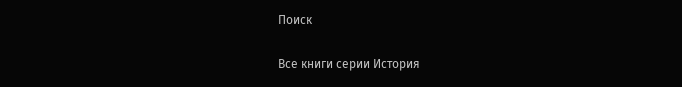Поиск

Все книги серии История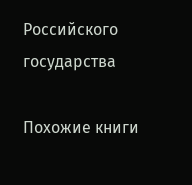Российского государства

Похожие книги